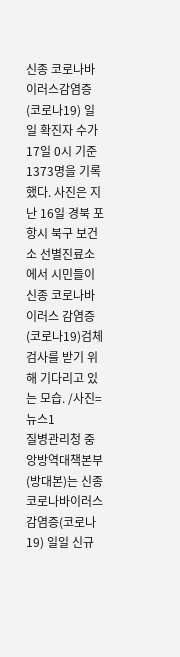신종 코로나바이러스감염증(코로나19) 일일 확진자 수가 17일 0시 기준 1373명을 기록했다. 사진은 지난 16일 경북 포항시 북구 보건소 선별진료소에서 시민들이 신종 코로나바이러스 감염증(코로나19)검체 검사를 받기 위해 기다리고 있는 모습. /사진=뉴스1
질병관리청 중앙방역대책본부(방대본)는 신종 코로나바이러스 감염증(코로나19) 일일 신규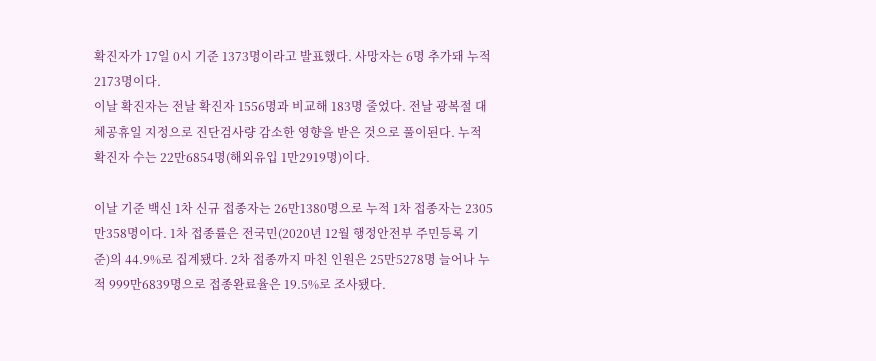확진자가 17일 0시 기준 1373명이라고 발표했다. 사망자는 6명 추가돼 누적 2173명이다.
이날 확진자는 전날 확진자 1556명과 비교해 183명 줄었다. 전날 광복절 대체공휴일 지정으로 진단검사량 감소한 영향을 받은 것으로 풀이된다. 누적 확진자 수는 22만6854명(해외유입 1만2919명)이다.

이날 기준 백신 1차 신규 접종자는 26만1380명으로 누적 1차 접종자는 2305만358명이다. 1차 접종률은 전국민(2020년 12월 행정안전부 주민등록 기준)의 44.9%로 집계됐다. 2차 접종까지 마친 인원은 25만5278명 늘어나 누적 999만6839명으로 접종완료율은 19.5%로 조사됐다.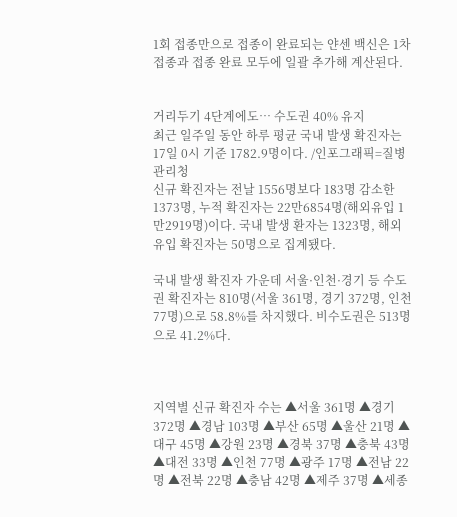1회 접종만으로 접종이 완료되는 얀센 백신은 1차 접종과 접종 완료 모두에 일괄 추가해 계산된다.


거리두기 4단계에도… 수도권 40% 유지
최근 일주일 동안 하루 평균 국내 발생 확진자는 17일 0시 기준 1782.9명이다. /인포그래픽=질병관리청
신규 확진자는 전날 1556명보다 183명 감소한 1373명, 누적 확진자는 22만6854명(해외유입 1만2919명)이다. 국내 발생 환자는 1323명, 해외유입 확진자는 50명으로 집계됐다.

국내 발생 확진자 가운데 서울·인천·경기 등 수도권 확진자는 810명(서울 361명, 경기 372명, 인천 77명)으로 58.8%를 차지했다. 비수도권은 513명으로 41.2%다.



지역별 신규 확진자 수는 ▲서울 361명 ▲경기 372명 ▲경남 103명 ▲부산 65명 ▲울산 21명 ▲대구 45명 ▲강원 23명 ▲경북 37명 ▲충북 43명 ▲대전 33명 ▲인천 77명 ▲광주 17명 ▲전남 22명 ▲전북 22명 ▲충남 42명 ▲제주 37명 ▲세종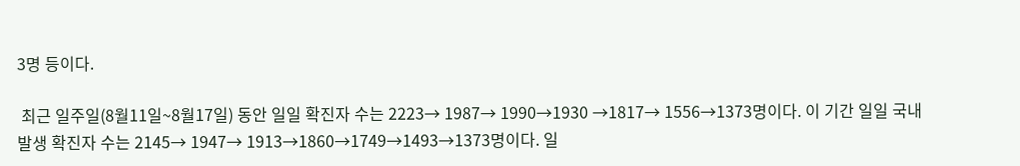3명 등이다.

 최근 일주일(8월11일~8월17일) 동안 일일 확진자 수는 2223→ 1987→ 1990→1930 →1817→ 1556→1373명이다. 이 기간 일일 국내 발생 확진자 수는 2145→ 1947→ 1913→1860→1749→1493→1373명이다. 일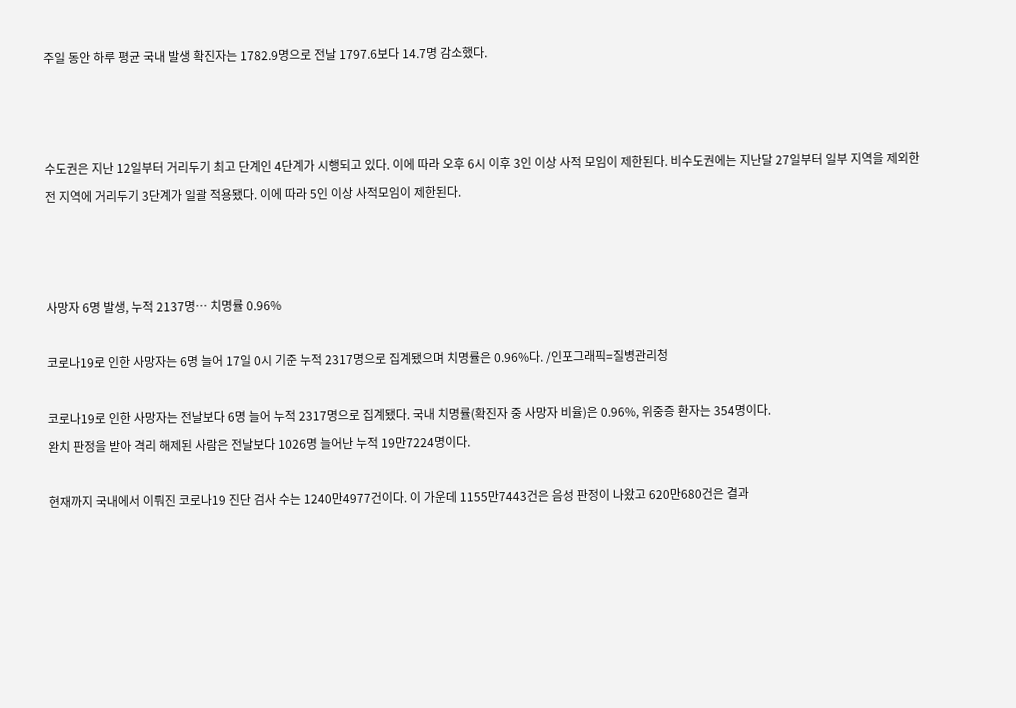주일 동안 하루 평균 국내 발생 확진자는 1782.9명으로 전날 1797.6보다 14.7명 감소했다.



수도권은 지난 12일부터 거리두기 최고 단계인 4단계가 시행되고 있다. 이에 따라 오후 6시 이후 3인 이상 사적 모임이 제한된다. 비수도권에는 지난달 27일부터 일부 지역을 제외한 전 지역에 거리두기 3단계가 일괄 적용됐다. 이에 따라 5인 이상 사적모임이 제한된다.



사망자 6명 발생, 누적 2137명… 치명률 0.96%

코로나19로 인한 사망자는 6명 늘어 17일 0시 기준 누적 2317명으로 집계됐으며 치명률은 0.96%다. /인포그래픽=질병관리청

코로나19로 인한 사망자는 전날보다 6명 늘어 누적 2317명으로 집계됐다. 국내 치명률(확진자 중 사망자 비율)은 0.96%, 위중증 환자는 354명이다.
완치 판정을 받아 격리 해제된 사람은 전날보다 1026명 늘어난 누적 19만7224명이다.

현재까지 국내에서 이뤄진 코로나19 진단 검사 수는 1240만4977건이다. 이 가운데 1155만7443건은 음성 판정이 나왔고 620만680건은 결과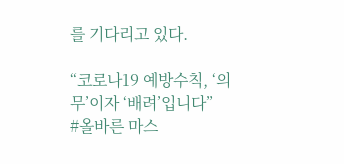를 기다리고 있다.

“코로나19 예방수칙, ‘의무’이자 ‘배려’입니다”
#올바른 마스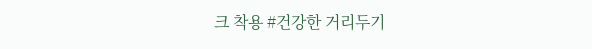크 착용 #건강한 거리두기